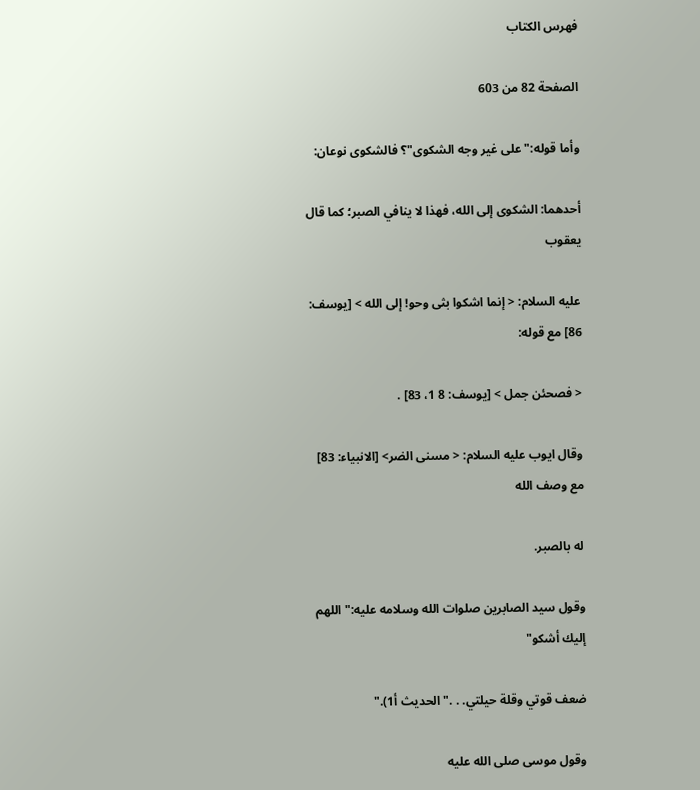فهرس الكتاب

الصفحة 82 من 603

وأما قوله:"على غير وجه الشكوى"؟ فالشكوى نوعان:

أحدهما: الشكوى إلى الله، فهذا لا ينافي الصبر؛ كما قال يعقوب

عليه السلام: < إنما اشكوا بثى وحو! إلى الله > [يوسف: 86] مع قوله:

< فصحئن جمل > [يوسف: 8 1، 83] .

وقال ايوب عليه السلام: < مسنى الضر> [الانبياء: 83] مع وصف الله

له بالصبر.

وقول سيد الصابرين صلوات الله وسلامه عليه:"اللهم إليك أشكو"

ضعف قوتي وقلة حيلتي. . ."الحديث أ1)."

وقول موسى صلى الله عليه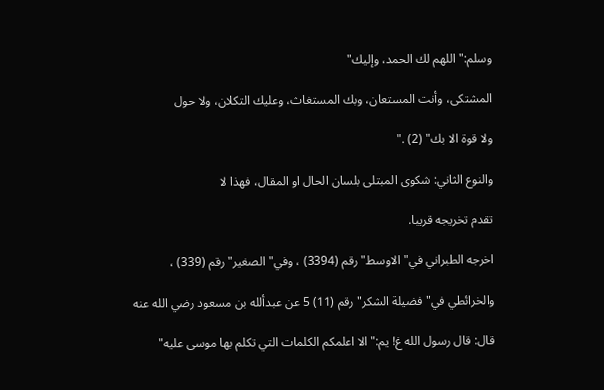وسلم:"اللهم لك الحمد، وإليك"

المشتكى، وأنت المستعان، وبك المستغاث، وعليك التكلان، ولا حول

ولا قوة الا بك" (2) ."

والنوع الثاني: شكوى المبتلى بلسان الحال او المقال، فهذا لا

تقدم تخريجه قريبا.

اخرجه الطبراني في"الاوسط"رقم (3394) ، وفي"الصغير"رقم (339) ،

والخرائطي في"فضيلة الشكر"رقم (11) 5 عن عبدألله بن مسعود رضي الله عنه

قال: قال رسول الله غ! يم:"الا اعلمكم الكلمات التي تكلم بها موسى عليه"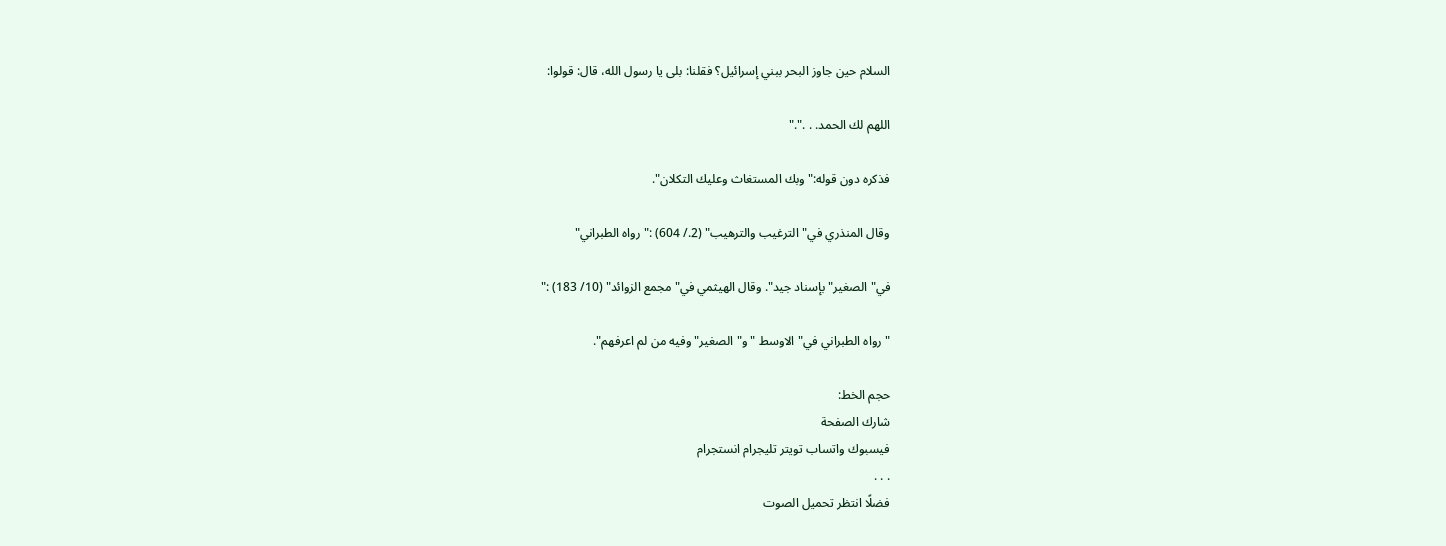السلام حين جاوز البحر ببني إسرائيل؟ فقلنا: بلى يا رسول الله، قال: قولوا:

اللهم لك الحمد. . ."."

فذكره دون قوله:"وبك المستغاث وعليك التكلان".

وقال المنذري في"الترغيب والترهيب" (2./ 604) :"رواه الطبراني"

في"الصغير"بإسناد جيد". وقال الهيثمي في"مجمع الزوائد" (10/ 183) :"

"رواه الطبراني في"الاوسط " و"الصغير"وفيه من لم اعرفهم".

حجم الخط:
شارك الصفحة
فيسبوك واتساب تويتر تليجرام انستجرام
. . .
فضلًا انتظر تحميل الصوت